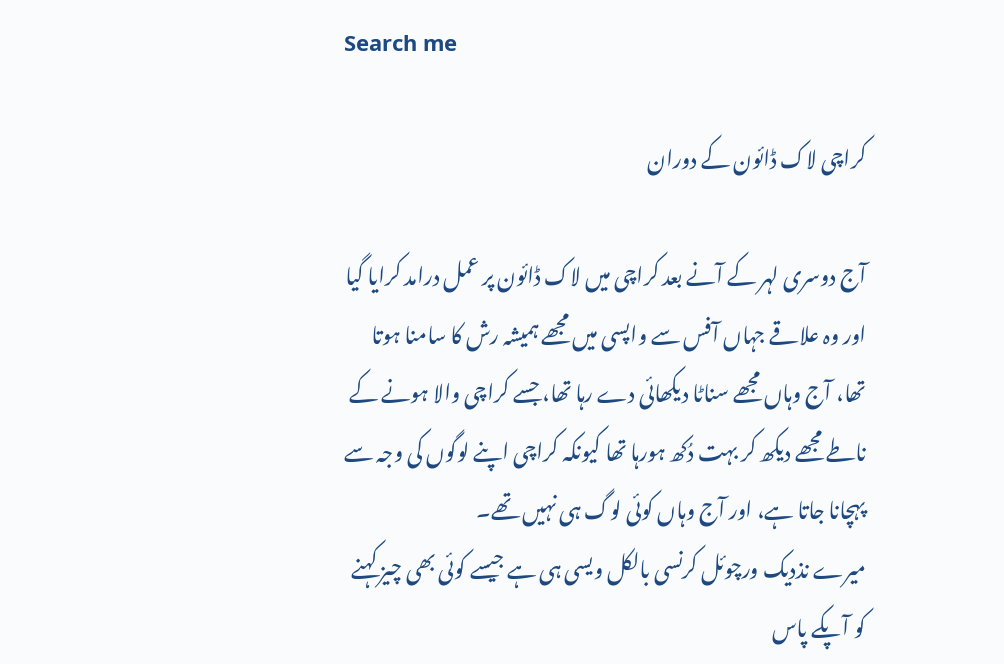Search me

کراچی لاک ڈائون کے دوران

آج دوسری لہر کے آنے بعد کراچی میں لاک ڈائون پر عمل درامد کرایا گیا اور وہ علاقے جہاں آفس سے واپسی میں مجھے ہمیشہ رش کا سامنا ہوتا تھا، آج وہاں مجھے سناٹا دیکھائی دے رہا تھا، جسے کراچی والا ہونے کے ناطے مجھے دیکھ کر بہت دُکھ ہورہا تھا کیونکہ کراچی اپنے لوگوں کی وجہ سے پہچانا جاتا ہے، اور آج وہاں کوئی لوگ ہی نہیں تھے۔
میرے نذدیک ورچوئل کرنسی بالکل ویسی ہی ہے جیسے کوئی بھی چیز کہنے کو آپکے پاس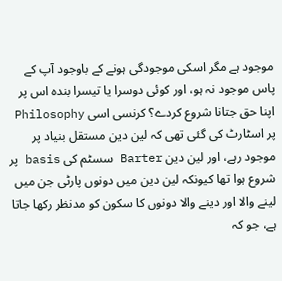موجود ہے مگر اسکی موجودگی ہونے کے باوجود آپ کے پاس موجود نہ ہو، اور کوئی دوسرا یا تیسرا بندہ اس پر اپنا حق جتانا شروع کردے؟ کرنسی اسی Philosophy پر اسٹارٹ کی گئی تھی کہ لین دین مستقل بنیاد پر موجود رہے، اور لین دین Barter سسٹم کی basis پر شروع ہوا تھا کیونکہ لین دین میں دونوں پارٹی جن میں لینے والا اور دینے والا دونوں کا سکون کو مدنظر رکھا جاتا ہے، جو کہ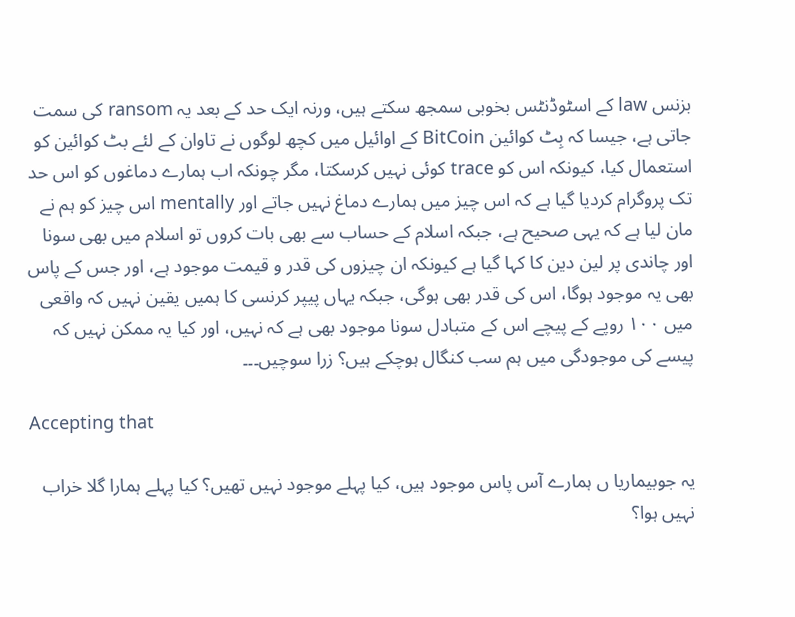بزنس law کے اسٹوڈنٹس بخوبی سمجھ سکتے ہیں، ورنہ ایک حد کے بعد یہ ransom کی سمت جاتی ہے، جیسا کہ بِٹ کوائین BitCoin کے اوائیل میں کچھ لوگوں نے تاوان کے لئے بٹ کوائین کو استعمال کیا، کیونکہ اس کو trace کوئی نہیں کرسکتا، مگر چونکہ اب ہمارے دماغوں کو اس حد تک پروگرام کردیا گیا ہے کہ اس چیز میں ہمارے دماغ نہیں جاتے اور mentally اس چیز کو ہم نے مان لیا ہے کہ یہی صحیح ہے، جبکہ اسلام کے حساب سے بھی بات کروں تو اسلام میں بھی سونا اور چاندی پر لین دین کا کہا گیا ہے کیونکہ ان چیزوں کی قدر و قیمت موجود ہے، اور جس کے پاس بھی یہ موجود ہوگا، اس کی قدر بھی ہوگی، جبکہ یہاں پیپر کرنسی کا ہمیں یقین نہیں کہ واقعی میں ۱۰۰ روپے کے پیچے اس کے متبادل سونا موجود بھی ہے کہ نہیں، اور کیا یہ ممکن نہیں کہ پیسے کی موجودگی میں ہم سب کنگال ہوچکے ہیں؟ زرا سوچیں۔۔۔

Accepting that

یہ جوبیماریا ں ہمارے آس پاس موجود ہیں، کیا پہلے موجود نہیں تھیں؟ کیا پہلے ہمارا گلا خراب نہیں ہوا؟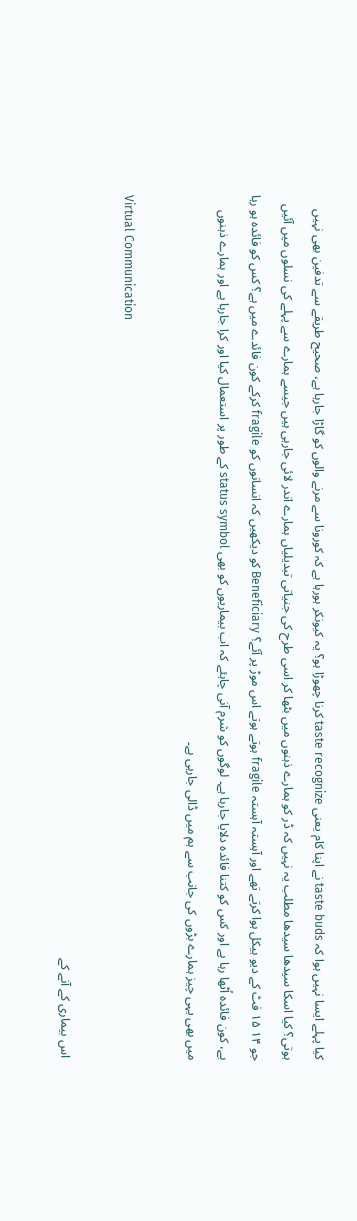کیا پہلے ایسا نہیں ہوا کہ taste buds نے اپنا کام یعنی taste recognize کرنا چھوڑا ہو؟ یہ کیونکر ہورہا ہے کہ کورونا سے مرنے والوں کو گاڑا جارہا ہے، صحیح طریقے سے تدفین بھی نہیں ہوتی؟ کیا اسکا سیدھا سیدھا مطلب یہ نہیں کہ ڈر کو ہمارے ذہنوں میں بٹھا کر اسی طرح کی جنیاتی تبدیلیاں ہمارے اندر لائی جارہی ہیں جیسے ہمارے سے پہلے کی نسلوں میں آئیں جو ۱۴ ۱۵ فٹ کے دیو ہیکل ہوا کرتے تھے اور آہستہ آہستہ fragile ہوتے ہوتے اس موڑ پر آئے؟ Beneficiary کو دیکھیں کہ انسانوں کو fragile کرکے کون فائدے میں ہے؟ کس کو فائدہ ہو رہا ہے، کون فائدہ اُٹھا رہا ہے اور کس کو کتنا فائدہ دلایا جارہا ہے۔ لوگوں کو شرم آنی چاہئے کہ اب بیماریوں کو بھی status symbol کے طور پر استعمال کیا اور کرا جارہا ہے اور ہمارے ذہنوں میں بھی یہی چیز ہمارے بڑوں کی جانب سے ہم میں ڈالی جارہی ہے۔

Virtual Communication

 اس بیماری کے آنے کے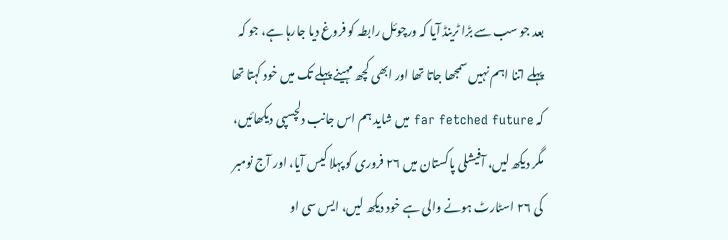بعد جو سب سے بڑا ٹرینڈ آیا کہ ورچوئل رابطہ کو فروغ دیا جارہا ہے، جو کہ پہلے اتنا اہم نہیں سمجھا جاتا تھا اور ابھی کچھ مہینے پہلے تک میں خود کہتا تھا کہ far fetched future میں شاید ہم اس جانب دلچسپی دیکھائیں، مگر دیکھ لیں، آفیشلی پاکستان میں ۲۶ فروری کو پہلا کیس آیا، اور آج نومبر کی ۲۶ اسٹارٹ ہونے والی ہے خود دیکھ لیں، ایس سی او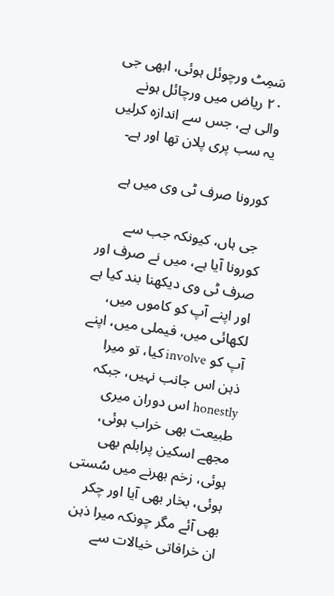سَمِٹ ورچوئل ہوئی، ابھی جی ۲۰ ریاض میں ورچائل ہونے والی ہے، جس سے اندازہ کرلیں یہ سب پری پلان تھا اور ہے۔

کورونا صرف ٹی وی میں ہے

 جی ہاں، کیونکہ جب سے کورونا آیا ہے، میں نے صرف اور صرف ٹی وی دیکھنا بند کیا ہے اور اپنے آپ کو کاموں میں، لکھائی میں، فیملی میں، اپنے آپ کو involve کیا، تو میرا ذہن اس جانب نہیں، جبکہ honestly اس دوران میری طبیعت بھی خراب ہوئی، مجھے اسکین پرابلم بھی ہوئی، زخم بھرنے میں سُستی ہوئی، بخار بھی آیا اور چکر بھی آئے مگر چونکہ میرا ذہن ان خرافاتی خیالات سے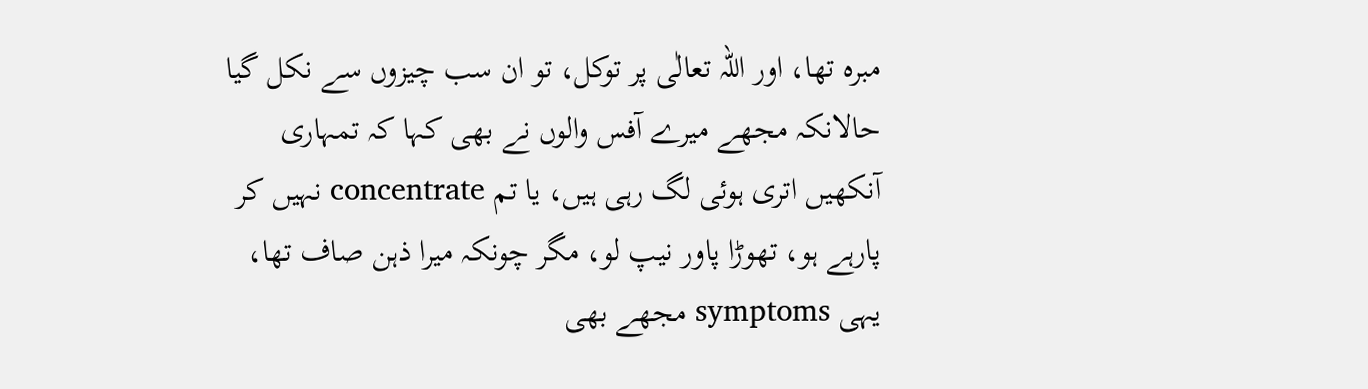مبرہ تھا، اور اللہ تعالٰی پر توکل، تو ان سب چیزوں سے نکل گیا حالانکہ مجھے میرے آفس والوں نے بھی کہا کہ تمہاری آنکھیں اتری ہوئی لگ رہی ہیں، یا تم concentrate نہیں کر پارہے ہو، تھوڑا پاور نیپ لو، مگر چونکہ میرا ذہن صاف تھا، یہی symptoms مجھے بھی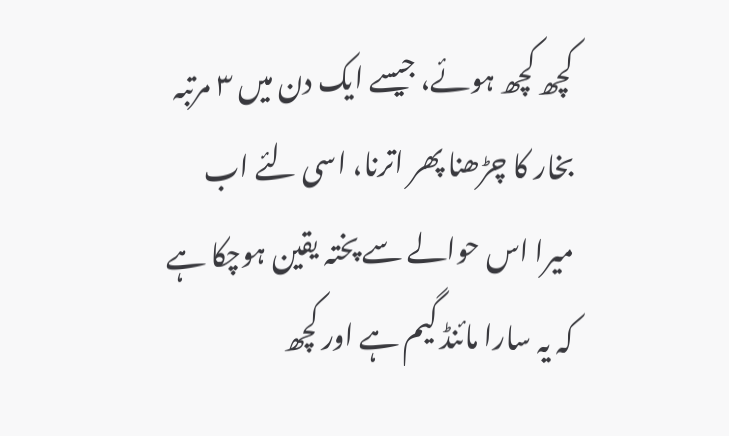کچھ کچھ ہوئے، جیسے ایک دن میں ۳ مرتبہ بخار کا چڑھنا پھر اترنا، اسی لئے اب میرا اس حوالے سے پختہ یقین ہوچکا ہے کہ یہ سارا مائنڈ گیم ہے اور کچھ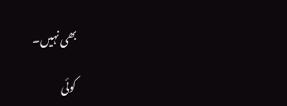بھی نہیں۔

کوئی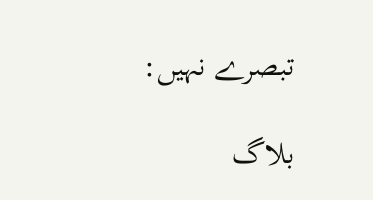تبصرے نہیں:

بلاگ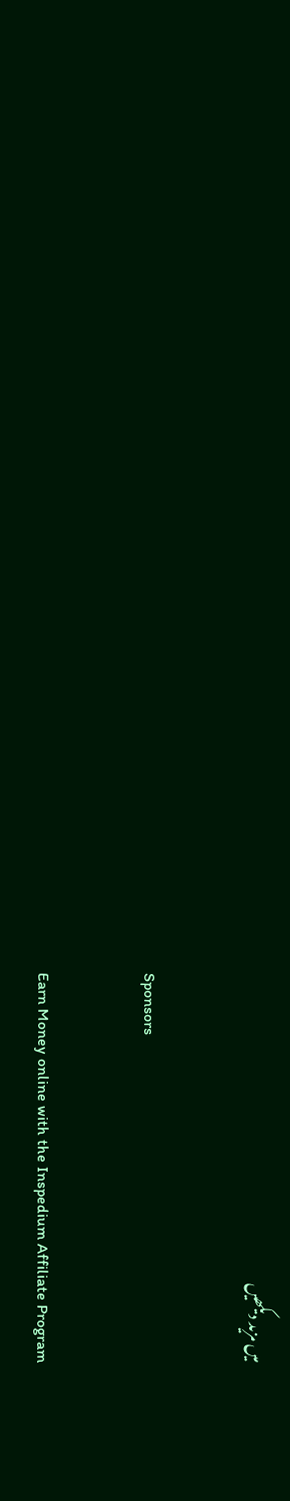میں مزید دیکھیں

Sponsors

Earn Money online with the Inspedium Affiliate Program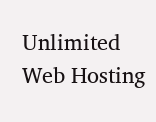Unlimited Web Hosting